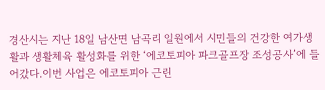경산시는 지난 18일 남산면 남곡리 일원에서 시민들의 건강한 여가생활과 생활체육 활성화를 위한 ‘에코토피아 파크골프장 조성공사’에 들어갔다.이번 사업은 에코토피아 근린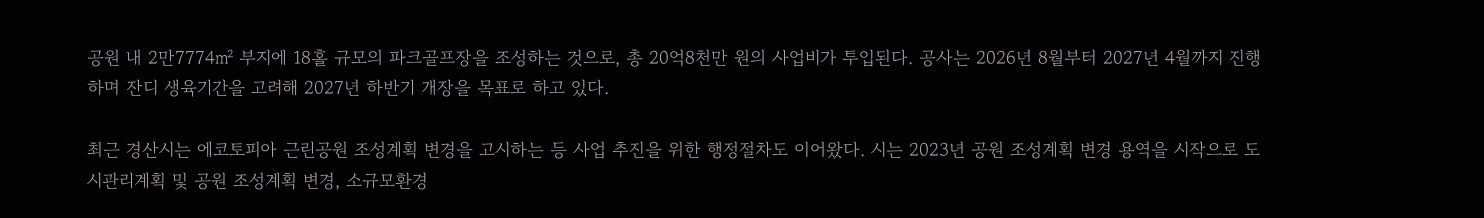공원 내 2만7774㎡ 부지에 18홀 규모의 파크골프장을 조성하는 것으로, 총 20억8천만 원의 사업비가 투입된다. 공사는 2026년 8월부터 2027년 4월까지 진행하며 잔디 생육기간을 고려해 2027년 하반기 개장을 목표로 하고 있다.

최근 경산시는 에코토피아 근린공원 조성계획 변경을 고시하는 등 사업 추진을 위한 행정절차도 이어왔다. 시는 2023년 공원 조성계획 변경 용역을 시작으로 도시관리계획 및 공원 조성계획 변경, 소규모환경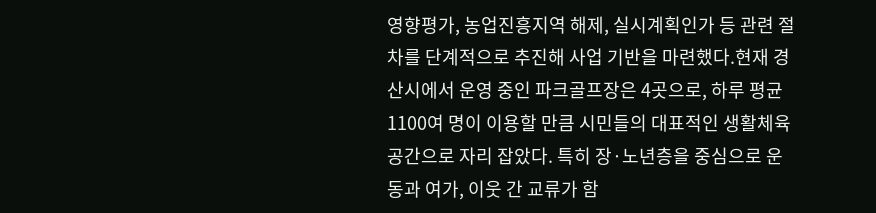영향평가, 농업진흥지역 해제, 실시계획인가 등 관련 절차를 단계적으로 추진해 사업 기반을 마련했다.현재 경산시에서 운영 중인 파크골프장은 4곳으로, 하루 평균 1100여 명이 이용할 만큼 시민들의 대표적인 생활체육 공간으로 자리 잡았다. 특히 장·노년층을 중심으로 운동과 여가, 이웃 간 교류가 함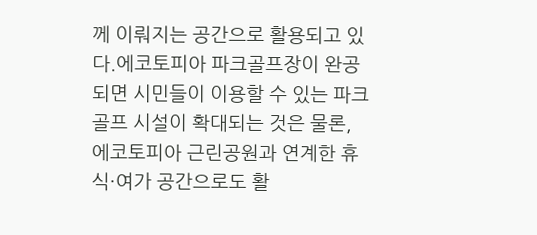께 이뤄지는 공간으로 활용되고 있다.에코토피아 파크골프장이 완공되면 시민들이 이용할 수 있는 파크골프 시설이 확대되는 것은 물론, 에코토피아 근린공원과 연계한 휴식·여가 공간으로도 활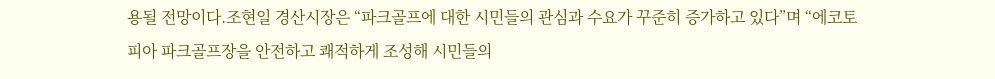용될 전망이다.조현일 경산시장은 “파크골프에 대한 시민들의 관심과 수요가 꾸준히 증가하고 있다”며 “에코토피아 파크골프장을 안전하고 쾌적하게 조성해 시민들의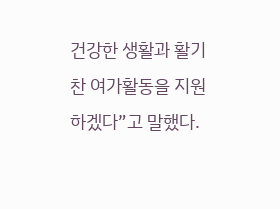건강한 생활과 활기찬 여가활동을 지원하겠다”고 말했다.